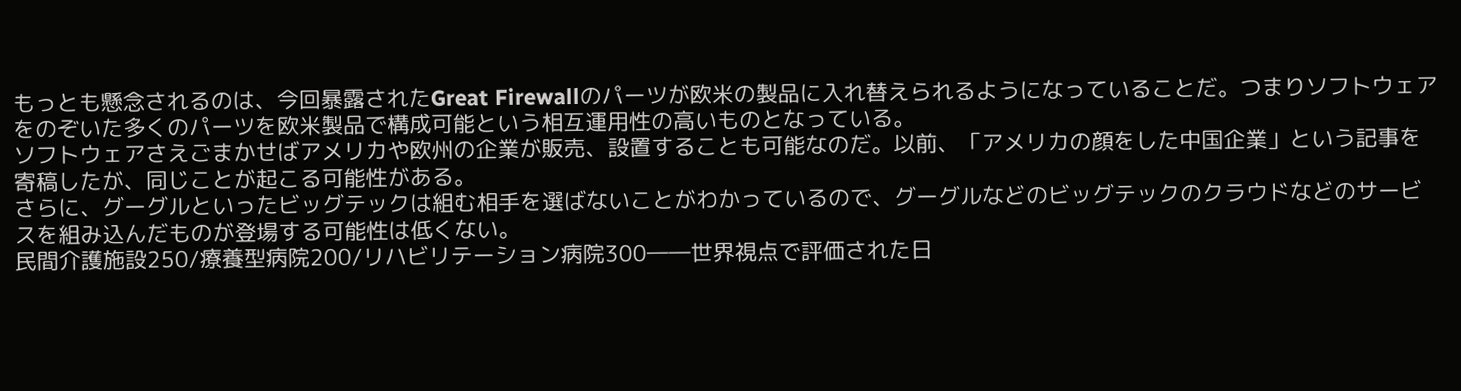もっとも懸念されるのは、今回暴露されたGreat Firewallのパーツが欧米の製品に入れ替えられるようになっていることだ。つまりソフトウェアをのぞいた多くのパーツを欧米製品で構成可能という相互運用性の高いものとなっている。
ソフトウェアさえごまかせばアメリカや欧州の企業が販売、設置することも可能なのだ。以前、「アメリカの顔をした中国企業」という記事を寄稿したが、同じことが起こる可能性がある。
さらに、グーグルといったビッグテックは組む相手を選ばないことがわかっているので、グーグルなどのビッグテックのクラウドなどのサービスを組み込んだものが登場する可能性は低くない。
民間介護施設250/療養型病院200/リハビリテーション病院300――世界視点で評価された日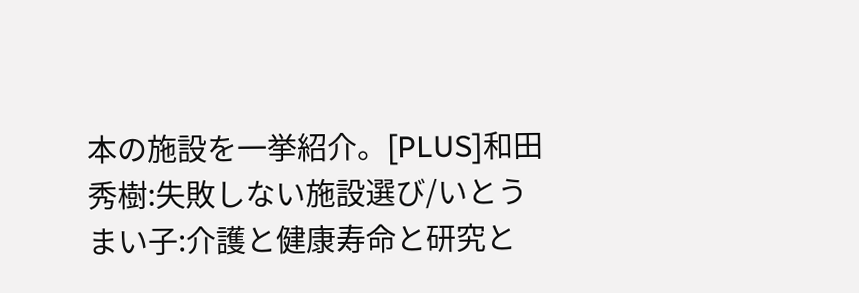本の施設を一挙紹介。[PLUS]和田秀樹:失敗しない施設選び/いとうまい子:介護と健康寿命と研究と